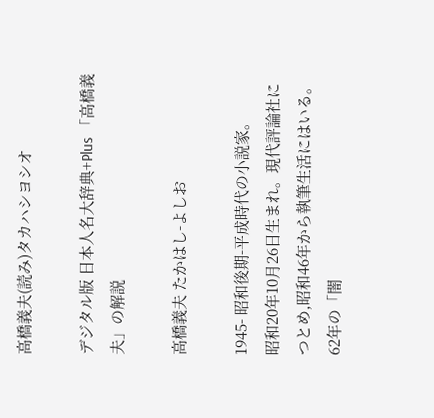高橋義夫(読み)タカハシヨシオ

デジタル版 日本人名大辞典+Plus 「高橋義夫」の解説

高橋義夫 たかはし-よしお

1945- 昭和後期-平成時代の小説家。
昭和20年10月26日生まれ。現代評論社につとめ,昭和46年から執筆生活にはいる。62年の「闇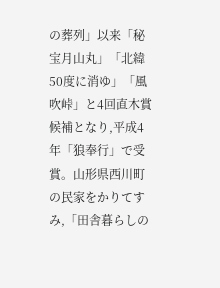の葬列」以来「秘宝月山丸」「北緯50度に消ゆ」「風吹峠」と4回直木賞候補となり,平成4年「狼奉行」で受賞。山形県西川町の民家をかりてすみ,「田舎暮らしの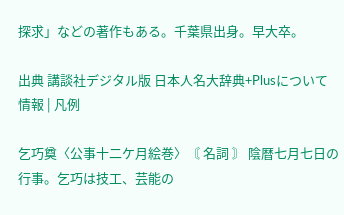探求」などの著作もある。千葉県出身。早大卒。

出典 講談社デジタル版 日本人名大辞典+Plusについて 情報 | 凡例

乞巧奠〈公事十二ケ月絵巻〉〘 名詞 〙 陰暦七月七日の行事。乞巧は技工、芸能の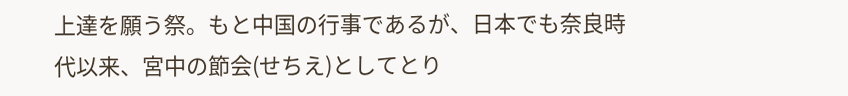上達を願う祭。もと中国の行事であるが、日本でも奈良時代以来、宮中の節会(せちえ)としてとり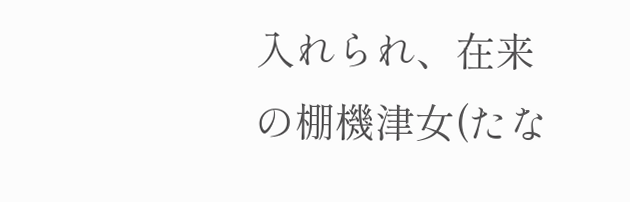入れられ、在来の棚機津女(たな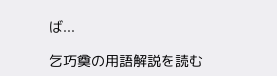ば...

乞巧奠の用語解説を読む